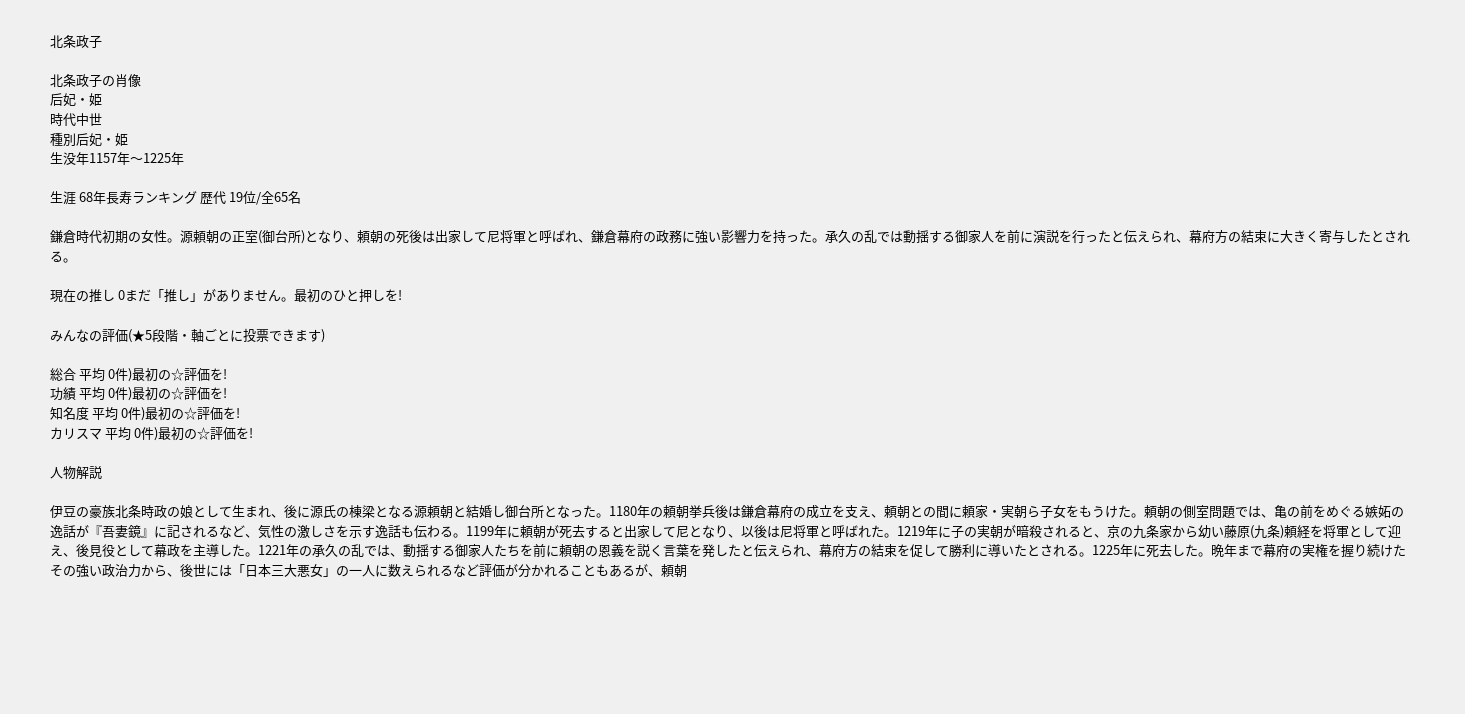北条政子

北条政子の肖像
后妃・姫
時代中世
種別后妃・姫
生没年1157年〜1225年

生涯 68年長寿ランキング 歴代 19位/全65名

鎌倉時代初期の女性。源頼朝の正室(御台所)となり、頼朝の死後は出家して尼将軍と呼ばれ、鎌倉幕府の政務に強い影響力を持った。承久の乱では動揺する御家人を前に演説を行ったと伝えられ、幕府方の結束に大きく寄与したとされる。

現在の推し 0まだ「推し」がありません。最初のひと押しを!

みんなの評価(★5段階・軸ごとに投票できます)

総合 平均 0件)最初の☆評価を!
功績 平均 0件)最初の☆評価を!
知名度 平均 0件)最初の☆評価を!
カリスマ 平均 0件)最初の☆評価を!

人物解説

伊豆の豪族北条時政の娘として生まれ、後に源氏の棟梁となる源頼朝と結婚し御台所となった。1180年の頼朝挙兵後は鎌倉幕府の成立を支え、頼朝との間に頼家・実朝ら子女をもうけた。頼朝の側室問題では、亀の前をめぐる嫉妬の逸話が『吾妻鏡』に記されるなど、気性の激しさを示す逸話も伝わる。1199年に頼朝が死去すると出家して尼となり、以後は尼将軍と呼ばれた。1219年に子の実朝が暗殺されると、京の九条家から幼い藤原(九条)頼経を将軍として迎え、後見役として幕政を主導した。1221年の承久の乱では、動揺する御家人たちを前に頼朝の恩義を説く言葉を発したと伝えられ、幕府方の結束を促して勝利に導いたとされる。1225年に死去した。晩年まで幕府の実権を握り続けたその強い政治力から、後世には「日本三大悪女」の一人に数えられるなど評価が分かれることもあるが、頼朝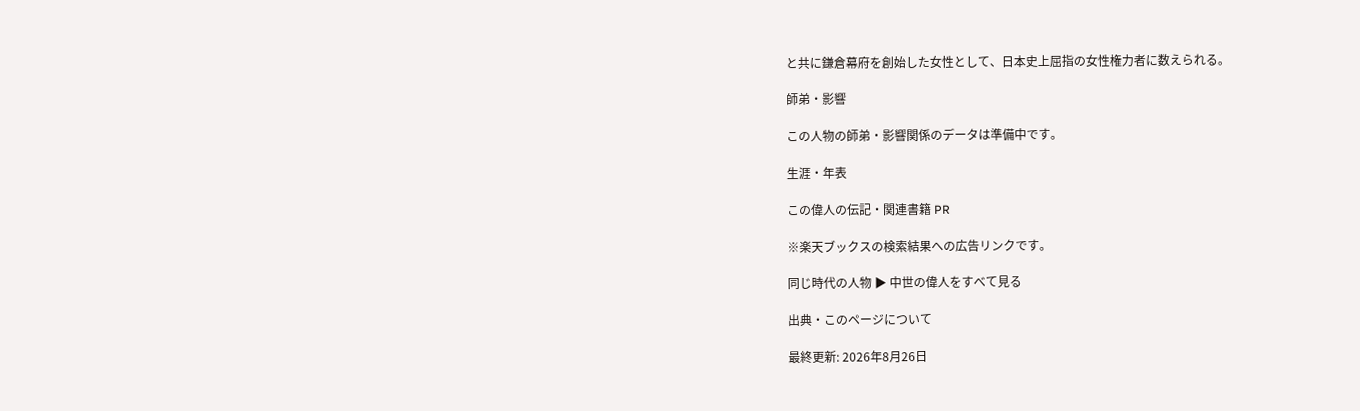と共に鎌倉幕府を創始した女性として、日本史上屈指の女性権力者に数えられる。

師弟・影響

この人物の師弟・影響関係のデータは準備中です。

生涯・年表

この偉人の伝記・関連書籍 PR

※楽天ブックスの検索結果への広告リンクです。

同じ時代の人物 ▶ 中世の偉人をすべて見る

出典・このページについて

最終更新: 2026年8月26日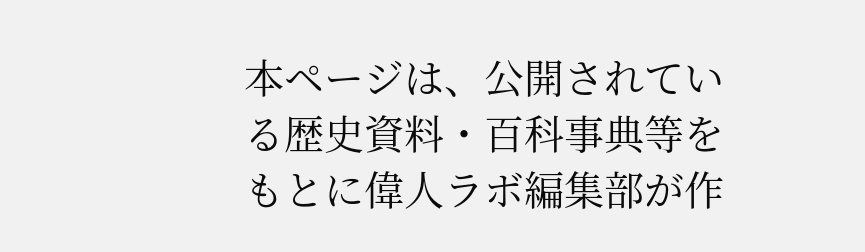本ページは、公開されている歴史資料・百科事典等をもとに偉人ラボ編集部が作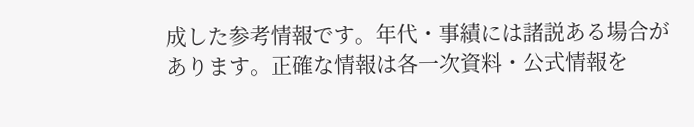成した参考情報です。年代・事績には諸説ある場合があります。正確な情報は各一次資料・公式情報を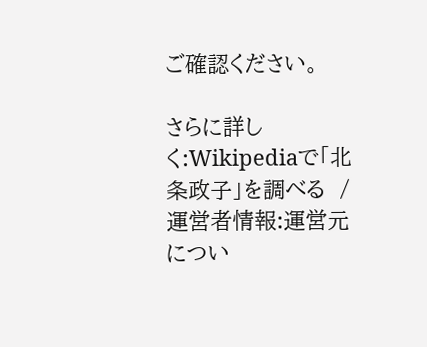ご確認ください。

さらに詳しく:Wikipediaで「北条政子」を調べる  / 運営者情報:運営元につい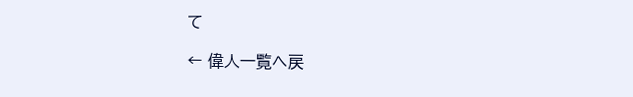て

← 偉人一覧へ戻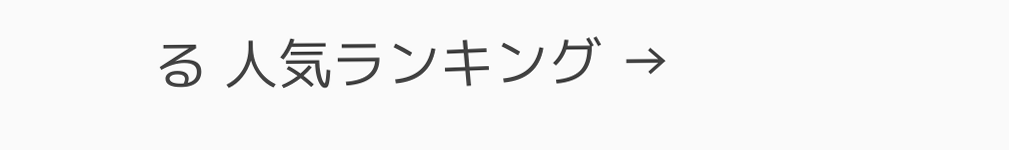る 人気ランキング →